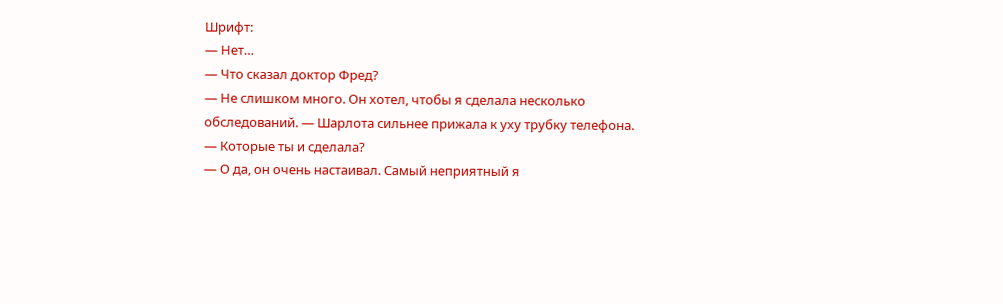Шрифт:
— Нет…
— Что сказал доктор Фред?
— Не слишком много. Он хотел, чтобы я сделала несколько обследований. — Шарлота сильнее прижала к уху трубку телефона.
— Которые ты и сделала?
— О да, он очень настаивал. Самый неприятный я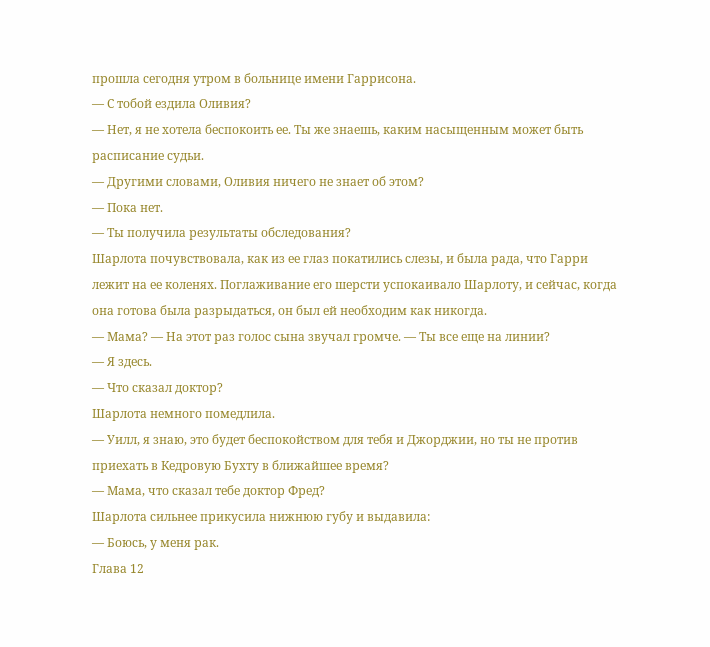прошла сегодня утром в больнице имени Гаррисона.
— С тобой ездила Оливия?
— Нет, я не хотела беспокоить ее. Ты же знаешь, каким насыщенным может быть расписание судьи.
— Другими словами, Оливия ничего не знает об этом?
— Пока нет.
— Ты получила результаты обследования?
Шарлота почувствовала, как из ее глаз покатились слезы, и была рада, что Гарри лежит на ее коленях. Поглаживание его шерсти успокаивало Шарлоту, и сейчас, когда она готова была разрыдаться, он был ей необходим как никогда.
— Мама? — На этот раз голос сына звучал громче. — Ты все еще на линии?
— Я здесь.
— Что сказал доктор?
Шарлота немного помедлила.
— Уилл, я знаю, это будет беспокойством для тебя и Джорджии, но ты не против приехать в Кедровую Бухту в ближайшее время?
— Мама, что сказал тебе доктор Фред?
Шарлота сильнее прикусила нижнюю губу и выдавила:
— Боюсь, у меня рак.
Глава 12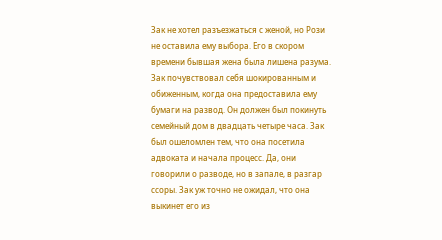Зак не хотел разъезжаться с женой, но Рози не оставила ему выбора. Его в скором времени бывшая жена была лишена разума. Зак почувствовал себя шокированным и обиженным, когда она предоставила ему бумаги на развод. Он должен был покинуть семейный дом в двадцать четыре часа. Зак был ошеломлен тем, что она посетила адвоката и начала процесс. Да, они говорили о разводе, но в запале, в разгар ссоры. Зак уж точно не ожидал, что она выкинет его из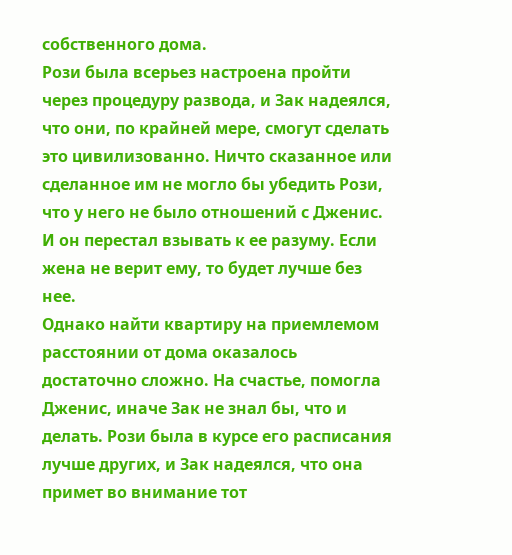собственного дома.
Рози была всерьез настроена пройти через процедуру развода, и Зак надеялся, что они, по крайней мере, смогут сделать это цивилизованно. Ничто сказанное или сделанное им не могло бы убедить Рози, что у него не было отношений с Дженис. И он перестал взывать к ее разуму. Если жена не верит ему, то будет лучше без нее.
Однако найти квартиру на приемлемом расстоянии от дома оказалось достаточно сложно. На счастье, помогла Дженис, иначе Зак не знал бы, что и делать. Рози была в курсе его расписания лучше других, и Зак надеялся, что она примет во внимание тот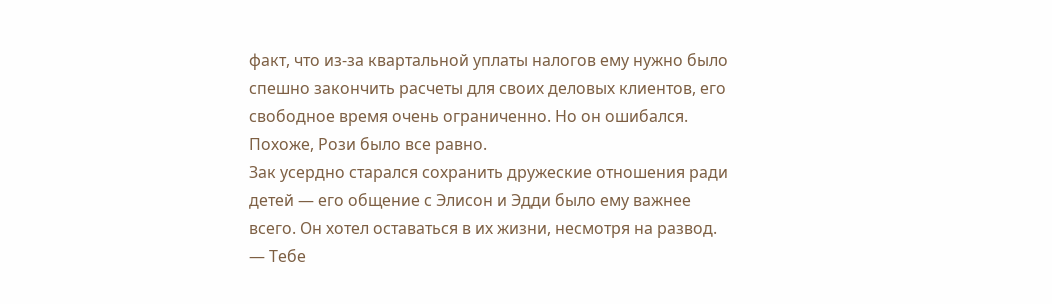факт, что из-за квартальной уплаты налогов ему нужно было спешно закончить расчеты для своих деловых клиентов, его свободное время очень ограниченно. Но он ошибался. Похоже, Рози было все равно.
Зак усердно старался сохранить дружеские отношения ради детей — его общение с Элисон и Эдди было ему важнее всего. Он хотел оставаться в их жизни, несмотря на развод.
— Тебе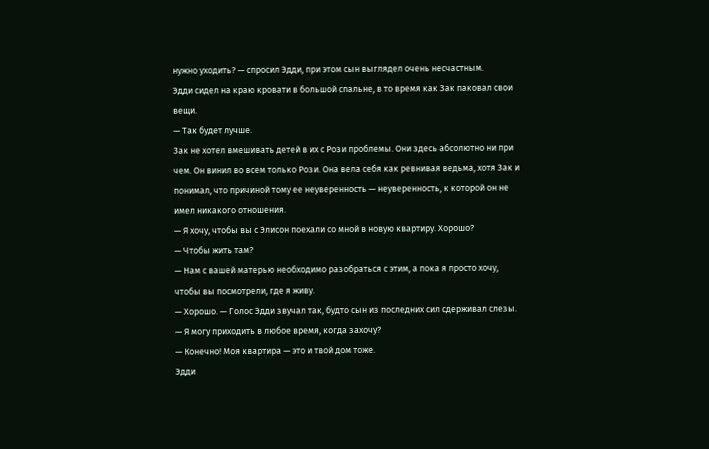нужно уходить? — спросил Эдди, при этом сын выглядел очень несчастным.
Эдди сидел на краю кровати в большой спальне, в то время как Зак паковал свои вещи.
— Так будет лучше.
Зак не хотел вмешивать детей в их с Рози проблемы. Они здесь абсолютно ни при чем. Он винил во всем только Рози. Она вела себя как ревнивая ведьма, хотя Зак и понимал, что причиной тому ее неуверенность — неуверенность, к которой он не имел никакого отношения.
— Я хочу, чтобы вы с Элисон поехали со мной в новую квартиру. Хорошо?
— Чтобы жить там?
— Нам с вашей матерью необходимо разобраться с этим, а пока я просто хочу, чтобы вы посмотрели, где я живу.
— Хорошо. — Голос Эдди звучал так, будто сын из последних сил сдерживал слезы. — Я могу приходить в любое время, когда захочу?
— Конечно! Моя квартира — это и твой дом тоже.
Эдди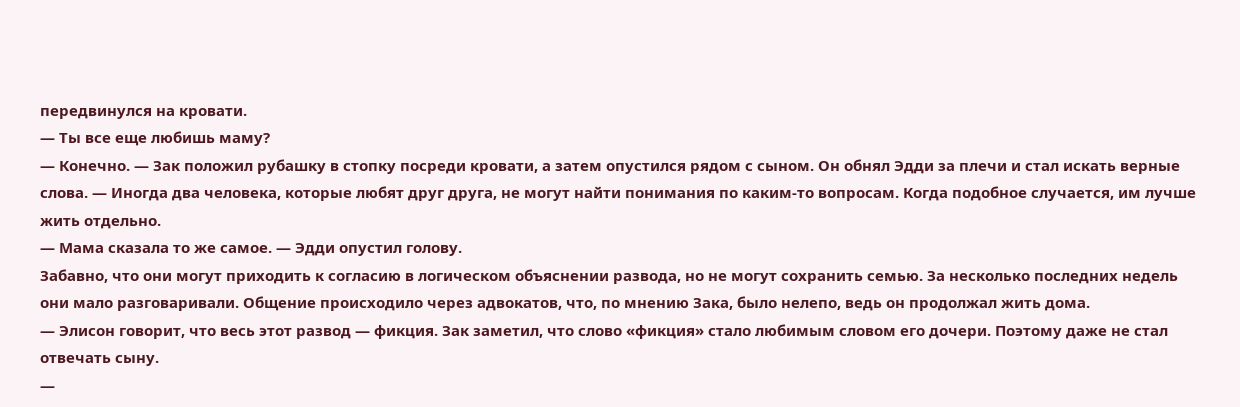передвинулся на кровати.
— Ты все еще любишь маму?
— Конечно. — Зак положил рубашку в стопку посреди кровати, а затем опустился рядом с сыном. Он обнял Эдди за плечи и стал искать верные слова. — Иногда два человека, которые любят друг друга, не могут найти понимания по каким-то вопросам. Когда подобное случается, им лучше жить отдельно.
— Мама сказала то же самое. — Эдди опустил голову.
Забавно, что они могут приходить к согласию в логическом объяснении развода, но не могут сохранить семью. За несколько последних недель они мало разговаривали. Общение происходило через адвокатов, что, по мнению Зака, было нелепо, ведь он продолжал жить дома.
— Элисон говорит, что весь этот развод — фикция. Зак заметил, что слово «фикция» стало любимым словом его дочери. Поэтому даже не стал отвечать сыну.
—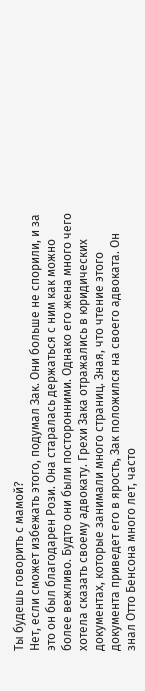Ты будешь говорить с мамой?
Нет, если сможет избежать этого, подумал Зак. Они больше не спорили, и за это он был благодарен Рози. Она старалась держаться с ним как можно более вежливо. Будто они были посторонними. Однако его жена много чего хотела сказать своему адвокату. Грехи Зака отражались в юридических документах, которые занимали много страниц. Зная, что чтение этого документа приведет его в ярость, Зак положился на своего адвоката. Он знал Отто Бенсона много лет, часто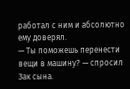работал с ним и абсолютно ему доверял.
— Ты поможешь перенести вещи в машину? — спросил Зак сына.